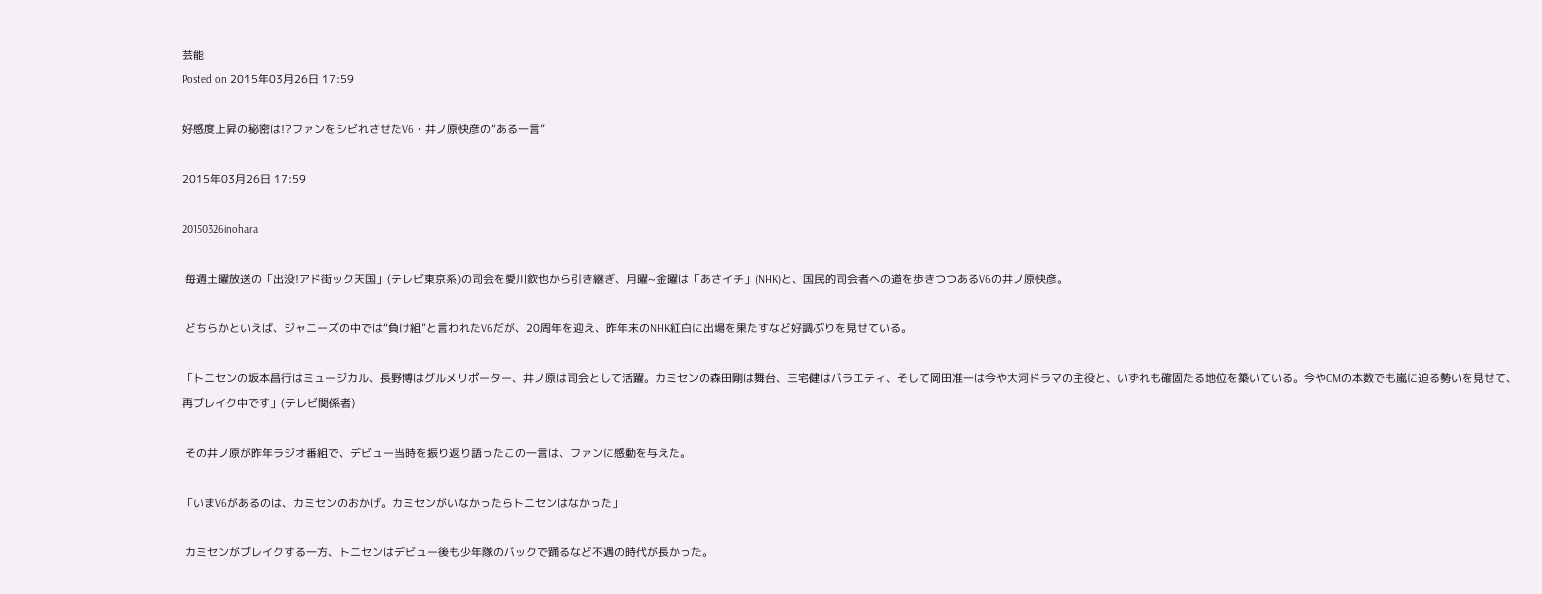芸能
Posted on 2015年03月26日 17:59

好感度上昇の秘密は!?ファンをシビれさせたV6・井ノ原快彦の“ある一言”

2015年03月26日 17:59

20150326inohara

 毎週土曜放送の「出没!アド街ック天国」(テレビ東京系)の司会を愛川欽也から引き継ぎ、月曜~金曜は「あさイチ」(NHK)と、国民的司会者への道を歩きつつあるV6の井ノ原快彦。

 どちらかといえば、ジャニーズの中では“負け組”と言われたV6だが、20周年を迎え、昨年末のNHK紅白に出場を果たすなど好調ぶりを見せている。

「トニセンの坂本昌行はミュージカル、長野博はグルメリポーター、井ノ原は司会として活躍。カミセンの森田剛は舞台、三宅健はバラエティ、そして岡田准一は今や大河ドラマの主役と、いずれも確固たる地位を築いている。今やCMの本数でも嵐に迫る勢いを見せて、再ブレイク中です」(テレビ関係者)

 その井ノ原が昨年ラジオ番組で、デビュー当時を振り返り語ったこの一言は、ファンに感動を与えた。

「いまV6があるのは、カミセンのおかげ。カミセンがいなかったらトニセンはなかった」

 カミセンがブレイクする一方、トニセンはデビュー後も少年隊のバックで踊るなど不遇の時代が長かった。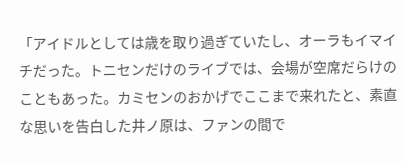「アイドルとしては歳を取り過ぎていたし、オーラもイマイチだった。トニセンだけのライブでは、会場が空席だらけのこともあった。カミセンのおかげでここまで来れたと、素直な思いを告白した井ノ原は、ファンの間で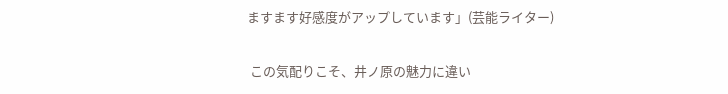ますます好感度がアップしています」(芸能ライター)

 この気配りこそ、井ノ原の魅力に違い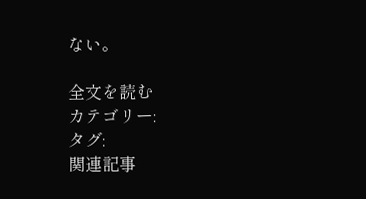ない。

全文を読む
カテゴリー:
タグ:
関連記事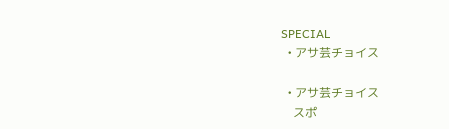SPECIAL
  • アサ芸チョイス

  • アサ芸チョイス
    スポ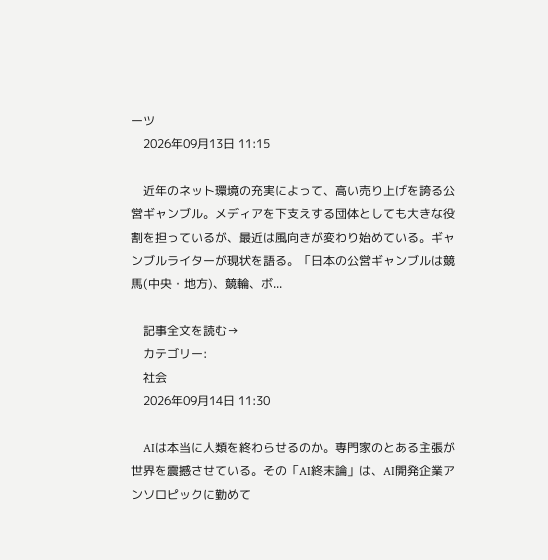ーツ
    2026年09月13日 11:15

    近年のネット環境の充実によって、高い売り上げを誇る公営ギャンブル。メディアを下支えする団体としても大きな役割を担っているが、最近は風向きが変わり始めている。ギャンブルライターが現状を語る。「日本の公営ギャンブルは競馬(中央・地方)、競輪、ボ...

    記事全文を読む→
    カテゴリー:
    社会
    2026年09月14日 11:30

    AIは本当に人類を終わらせるのか。専門家のとある主張が世界を震撼させている。その「AI終末論」は、AI開発企業アンソロピックに勤めて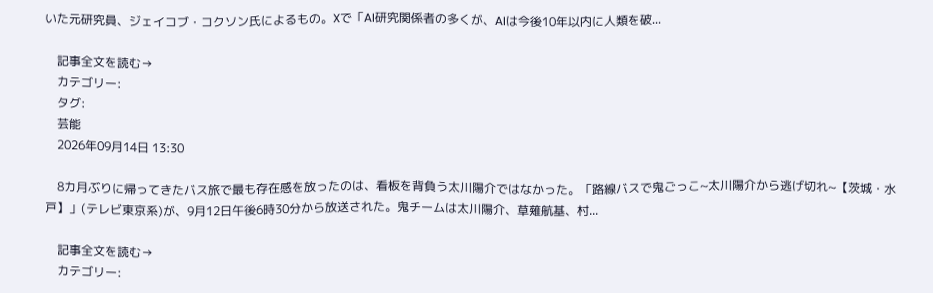いた元研究員、ジェイコブ・コクソン氏によるもの。Xで「AI研究関係者の多くが、AIは今後10年以内に人類を破...

    記事全文を読む→
    カテゴリー:
    タグ:
    芸能
    2026年09月14日 13:30

    8カ月ぶりに帰ってきたバス旅で最も存在感を放ったのは、看板を背負う太川陽介ではなかった。「路線バスで鬼ごっこ~太川陽介から逃げ切れ~【茨城・水戸】」(テレビ東京系)が、9月12日午後6時30分から放送された。鬼チームは太川陽介、草薙航基、村...

    記事全文を読む→
    カテゴリー: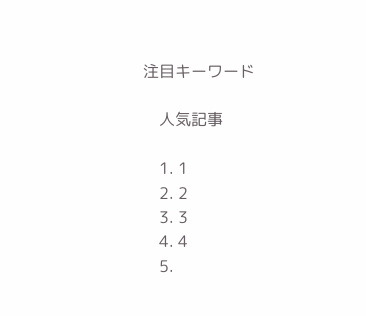注目キーワード

    人気記事

    1. 1
    2. 2
    3. 3
    4. 4
    5.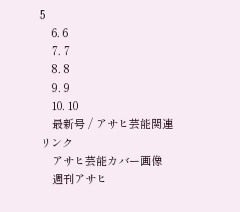5
    6. 6
    7. 7
    8. 8
    9. 9
    10. 10
    最新号 / アサヒ芸能関連リンク
    アサヒ芸能カバー画像
    週刊アサヒ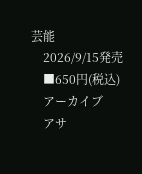芸能
    2026/9/15発売
    ■650円(税込)
    アーカイブ
    アサ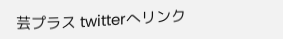芸プラス twitterへリンク